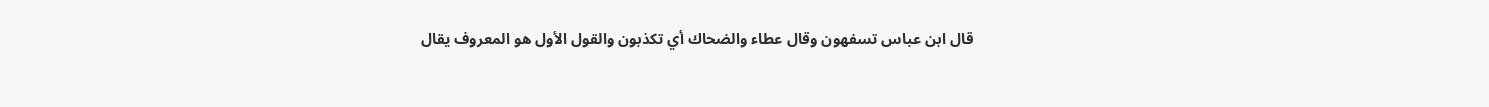قال ابن عباس تسفهون وقال عطاء والضحاك أي تكذبون والقول الأول هو المعروف يقال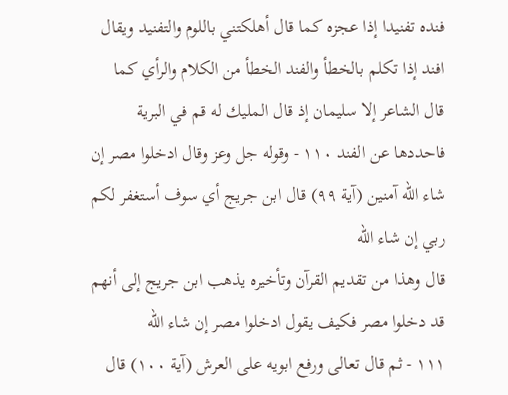فنده تفنيدا إذا عجزه كما قال أهلكتني باللوم والتفنيد ويقال افند إذا تكلم بالخطأ والفند الخطأ من الكلام والرأي كما قال الشاعر إلا سليمان إذ قال المليك له قم في البرية فاحددها عن الفند ١١٠ - وقوله جل وعز وقال ادخلوا مصر إن شاء الله آمنين (آية ٩٩) قال ابن جريج أي سوف أستغفر لكم ربي إن شاء الله
قال وهذا من تقديم القرآن وتأخيره يذهب ابن جريج إلى أنهم قد دخلوا مصر فكيف يقول ادخلوا مصر إن شاء الله
١١١ - ثم قال تعالى ورفع ابويه على العرش (آية ١٠٠) قال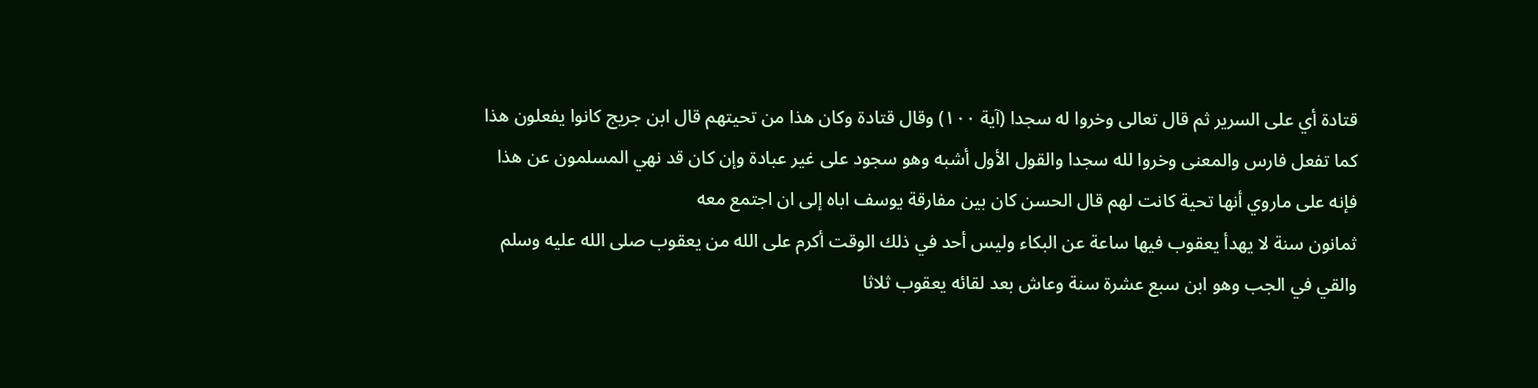قتادة أي على السرير ثم قال تعالى وخروا له سجدا (آية ١٠٠) وقال قتادة وكان هذا من تحيتهم قال ابن جريج كانوا يفعلون هذا كما تفعل فارس والمعنى وخروا لله سجدا والقول الأول أشبه وهو سجود على غير عبادة وإن كان قد نهي المسلمون عن هذا فإنه على ماروي أنها تحية كانت لهم قال الحسن كان بين مفارقة يوسف اباه إلى ان اجتمع معه
ثمانون سنة لا يهدأ يعقوب فيها ساعة عن البكاء وليس أحد في ذلك الوقت أكرم على الله من يعقوب صلى الله عليه وسلم والقي في الجب وهو ابن سبع عشرة سنة وعاش بعد لقائه يعقوب ثلاثا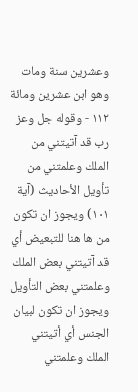وعشرين سنة ومات وهو ابن عشرين ومائة ١١٢ - وقوله جل وعز رب قد آتيتني من الملك وعلمتني من تأويل الأحاديث (آية ١٠١) ويجوز ان تكون من ها هنا للتبعيض أي قد آتيتني بعض الملك وعلمتني بعض التأويل ويجوز ان تكون لبيان الجنس أي أتيتني الملك وعلمتني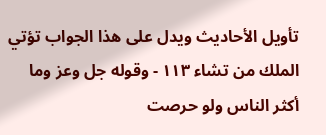تأويل الأحاديث ويدل على هذا الجواب تؤتي الملك من تشاء ١١٣ - وقوله جل وعز وما أكثر الناس ولو حرصت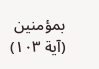بمؤمنين
(آية ١٠٣)